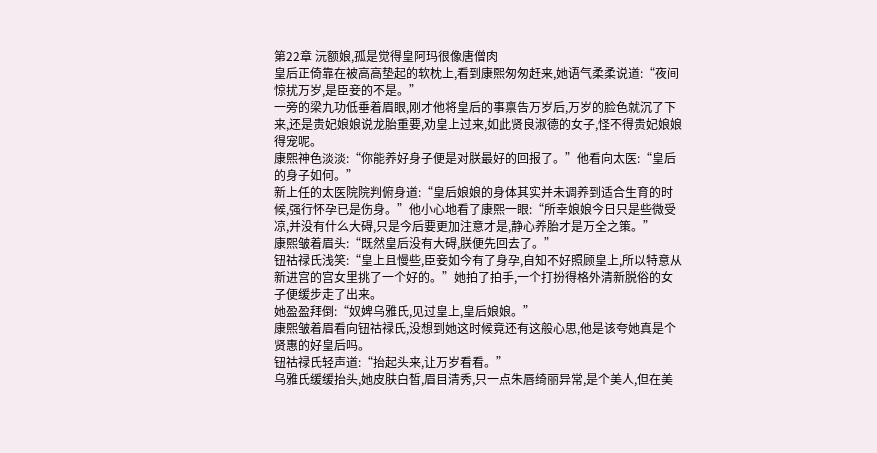第22章 沅额娘,孤是觉得皇阿玛很像唐僧肉
皇后正倚靠在被高高垫起的软枕上,看到康熙匆匆赶来,她语气柔柔说道:“夜间惊扰万岁,是臣妾的不是。”
一旁的梁九功低垂着眉眼,刚才他将皇后的事禀告万岁后,万岁的脸色就沉了下来,还是贵妃娘娘说龙胎重要,劝皇上过来,如此贤良淑德的女子,怪不得贵妃娘娘得宠呢。
康熙神色淡淡:“你能养好身子便是对朕最好的回报了。”他看向太医:“皇后的身子如何。”
新上任的太医院院判俯身道:“皇后娘娘的身体其实并未调养到适合生育的时候,强行怀孕已是伤身。”他小心地看了康熙一眼:“所幸娘娘今日只是些微受凉,并没有什么大碍,只是今后要更加注意才是,静心养胎才是万全之策。”
康熙皱着眉头:“既然皇后没有大碍,朕便先回去了。”
钮祜禄氏浅笑:“皇上且慢些,臣妾如今有了身孕,自知不好照顾皇上,所以特意从新进宫的宫女里挑了一个好的。”她拍了拍手,一个打扮得格外清新脱俗的女子便缓步走了出来。
她盈盈拜倒:“奴婢乌雅氏,见过皇上,皇后娘娘。”
康熙皱着眉看向钮祜禄氏,没想到她这时候竟还有这般心思,他是该夸她真是个贤惠的好皇后吗。
钮祜禄氏轻声道:“抬起头来,让万岁看看。”
乌雅氏缓缓抬头,她皮肤白皙,眉目清秀,只一点朱唇绮丽异常,是个美人,但在美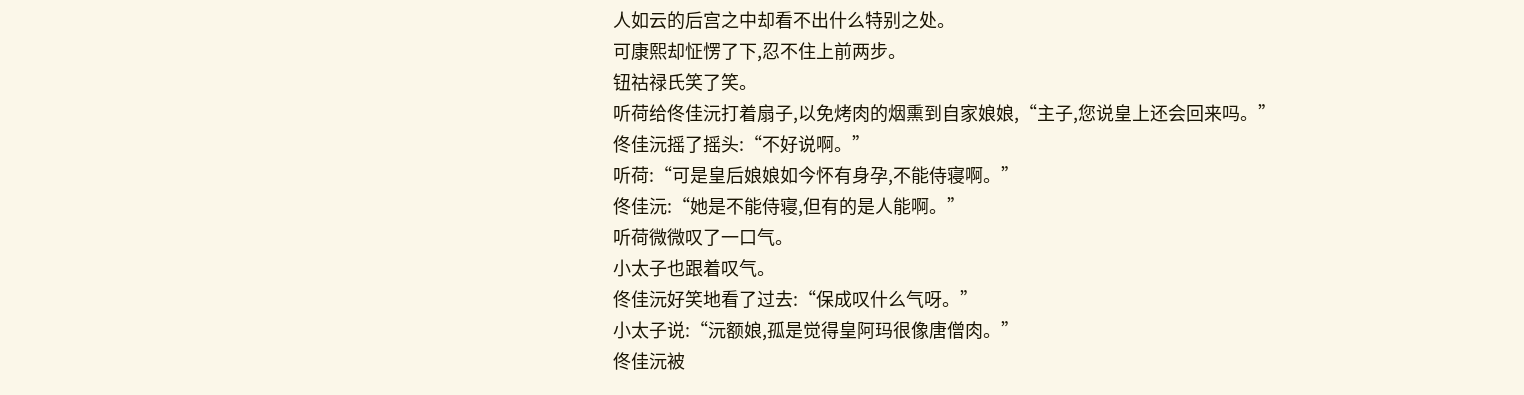人如云的后宫之中却看不出什么特别之处。
可康熙却怔愣了下,忍不住上前两步。
钮祜禄氏笑了笑。
听荷给佟佳沅打着扇子,以免烤肉的烟熏到自家娘娘,“主子,您说皇上还会回来吗。”
佟佳沅摇了摇头:“不好说啊。”
听荷:“可是皇后娘娘如今怀有身孕,不能侍寝啊。”
佟佳沅:“她是不能侍寝,但有的是人能啊。”
听荷微微叹了一口气。
小太子也跟着叹气。
佟佳沅好笑地看了过去:“保成叹什么气呀。”
小太子说:“沅额娘,孤是觉得皇阿玛很像唐僧肉。”
佟佳沅被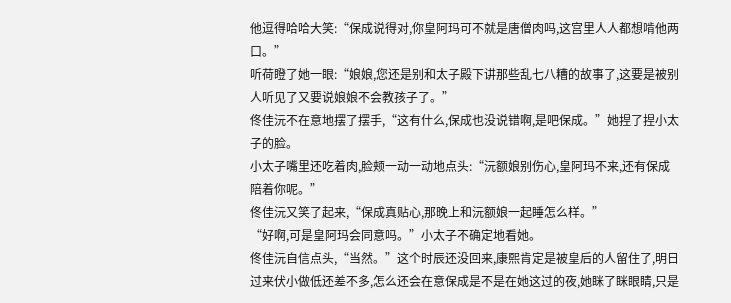他逗得哈哈大笑:“保成说得对,你皇阿玛可不就是唐僧肉吗,这宫里人人都想啃他两口。”
听荷瞪了她一眼:“娘娘,您还是别和太子殿下讲那些乱七八糟的故事了,这要是被别人听见了又要说娘娘不会教孩子了。”
佟佳沅不在意地摆了摆手,“这有什么,保成也没说错啊,是吧保成。”她捏了捏小太子的脸。
小太子嘴里还吃着肉,脸颊一动一动地点头:“沅额娘别伤心,皇阿玛不来,还有保成陪着你呢。”
佟佳沅又笑了起来,“保成真贴心,那晚上和沅额娘一起睡怎么样。”
“好啊,可是皇阿玛会同意吗。”小太子不确定地看她。
佟佳沅自信点头,“当然。”这个时辰还没回来,康熙肯定是被皇后的人留住了,明日过来伏小做低还差不多,怎么还会在意保成是不是在她这过的夜,她眯了眯眼睛,只是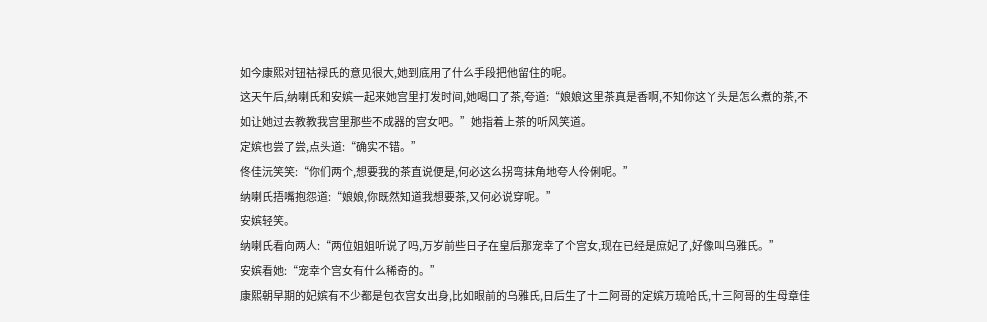如今康熙对钮祜禄氏的意见很大,她到底用了什么手段把他留住的呢。
这天午后,纳喇氏和安嫔一起来她宫里打发时间,她喝口了茶,夸道:“娘娘这里茶真是香啊,不知你这丫头是怎么煮的茶,不如让她过去教教我宫里那些不成器的宫女吧。”她指着上茶的听风笑道。
定嫔也尝了尝,点头道:“确实不错。”
佟佳沅笑笑:“你们两个,想要我的茶直说便是,何必这么拐弯抹角地夸人伶俐呢。”
纳喇氏捂嘴抱怨道:“娘娘,你既然知道我想要茶,又何必说穿呢。”
安嫔轻笑。
纳喇氏看向两人:“两位姐姐听说了吗,万岁前些日子在皇后那宠幸了个宫女,现在已经是庶妃了,好像叫乌雅氏。”
安嫔看她:“宠幸个宫女有什么稀奇的。”
康熙朝早期的妃嫔有不少都是包衣宫女出身,比如眼前的乌雅氏,日后生了十二阿哥的定嫔万琉哈氏,十三阿哥的生母章佳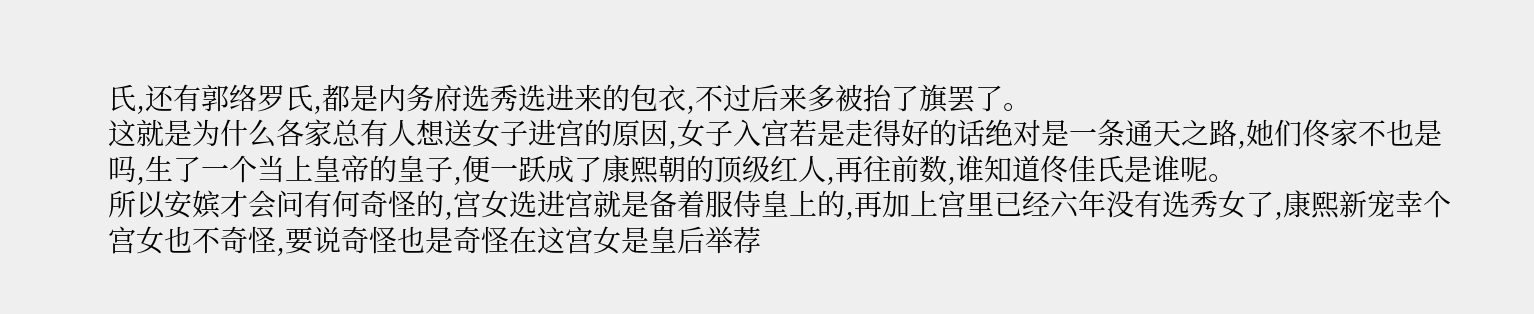氏,还有郭络罗氏,都是内务府选秀选进来的包衣,不过后来多被抬了旗罢了。
这就是为什么各家总有人想送女子进宫的原因,女子入宫若是走得好的话绝对是一条通天之路,她们佟家不也是吗,生了一个当上皇帝的皇子,便一跃成了康熙朝的顶级红人,再往前数,谁知道佟佳氏是谁呢。
所以安嫔才会问有何奇怪的,宫女选进宫就是备着服侍皇上的,再加上宫里已经六年没有选秀女了,康熙新宠幸个宫女也不奇怪,要说奇怪也是奇怪在这宫女是皇后举荐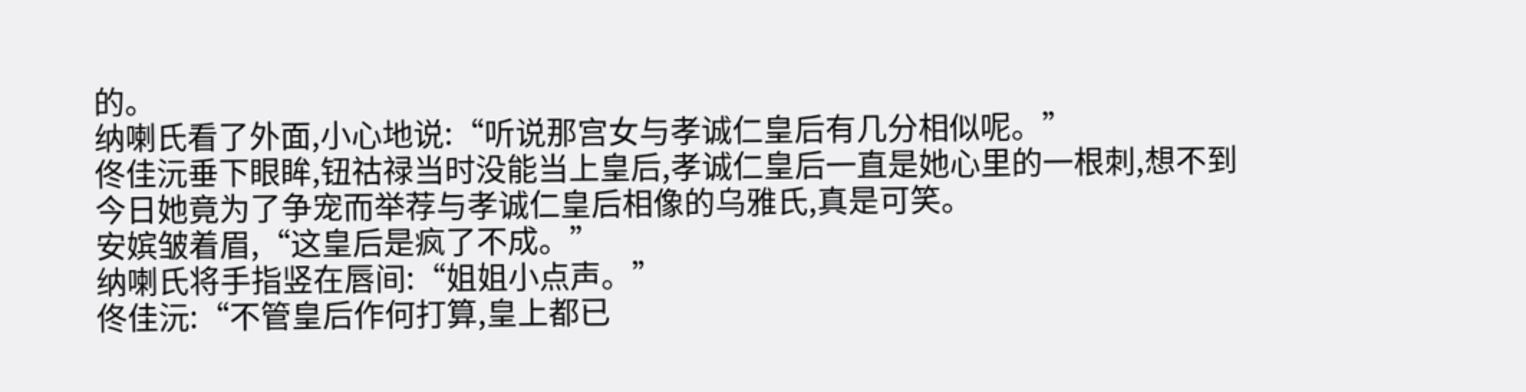的。
纳喇氏看了外面,小心地说:“听说那宫女与孝诚仁皇后有几分相似呢。”
佟佳沅垂下眼眸,钮祜禄当时没能当上皇后,孝诚仁皇后一直是她心里的一根刺,想不到今日她竟为了争宠而举荐与孝诚仁皇后相像的乌雅氏,真是可笑。
安嫔皱着眉,“这皇后是疯了不成。”
纳喇氏将手指竖在唇间:“姐姐小点声。”
佟佳沅:“不管皇后作何打算,皇上都已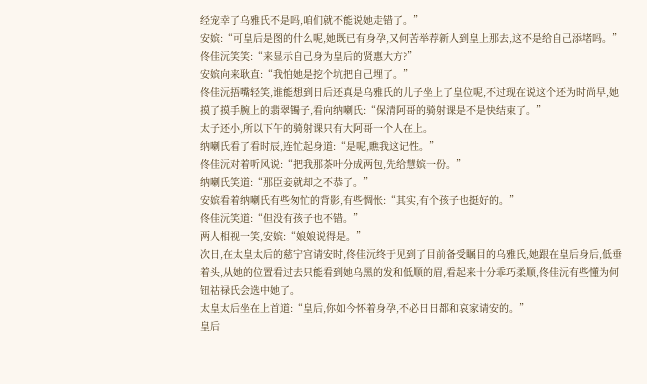经宠幸了乌雅氏不是吗,咱们就不能说她走错了。”
安嫔:“可皇后是图的什么呢,她既已有身孕,又何苦举荐新人到皇上那去,这不是给自己添堵吗。”
佟佳沅笑笑:“来显示自己身为皇后的贤惠大方?”
安嫔向来耿直:“我怕她是挖个坑把自己埋了。”
佟佳沅捂嘴轻笑,谁能想到日后还真是乌雅氏的儿子坐上了皇位呢,不过现在说这个还为时尚早,她摸了摸手腕上的翡翠镯子,看向纳喇氏:“保清阿哥的骑射课是不是快结束了。”
太子还小,所以下午的骑射课只有大阿哥一个人在上。
纳喇氏看了看时辰,连忙起身道:“是呢,瞧我这记性。”
佟佳沅对着听风说:“把我那茶叶分成两包,先给慧嫔一份。”
纳喇氏笑道:“那臣妾就却之不恭了。”
安嫔看着纳喇氏有些匆忙的背影,有些惆怅:“其实,有个孩子也挺好的。”
佟佳沅笑道:“但没有孩子也不错。”
两人相视一笑,安嫔:“娘娘说得是。”
次日,在太皇太后的慈宁宫请安时,佟佳沅终于见到了目前备受瞩目的乌雅氏,她跟在皇后身后,低垂着头,从她的位置看过去只能看到她乌黑的发和低顺的眉,看起来十分乖巧柔顺,佟佳沅有些懂为何钮祜禄氏会选中她了。
太皇太后坐在上首道:“皇后,你如今怀着身孕,不必日日都和哀家请安的。”
皇后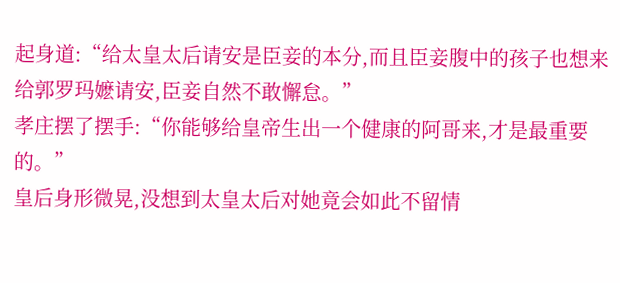起身道:“给太皇太后请安是臣妾的本分,而且臣妾腹中的孩子也想来给郭罗玛嬷请安,臣妾自然不敢懈怠。”
孝庄摆了摆手:“你能够给皇帝生出一个健康的阿哥来,才是最重要的。”
皇后身形微晃,没想到太皇太后对她竟会如此不留情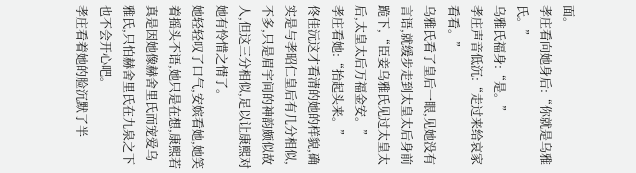面。
孝庄看向她身后:“你就是乌雅氏。”
乌雅氏福身:“是。”
孝庄声音低沉:“走过来给哀家看看。”
乌雅氏看了皇后一眼,见她没有言语,就缓步走到太皇太后身前跪下,“臣妾乌雅氏见过太皇太后,太皇太后万福金安。”
孝庄看她:“抬起头来。”
佟佳沅这才看清的她的样貌,确实是与孝昭仁皇后有几分相似,不多,只是眉宇间的神韵颇似故人,但这三分相似,足以让康熙对她有怜惜之情了。
她轻轻叹了口气,安嫔看她,她笑着摇头不语,她只是在想,康熙若真是因她像赫舍里氏而宠爱乌雅氏,只怕赫舍里氏在九泉之下也不会开心吧。
孝庄看着她的脸沉默了半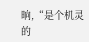晌,“是个机灵的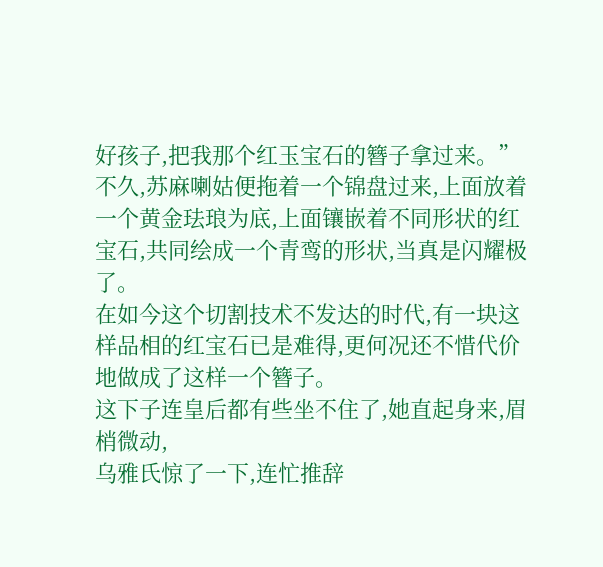好孩子,把我那个红玉宝石的簪子拿过来。”
不久,苏麻喇姑便拖着一个锦盘过来,上面放着一个黄金珐琅为底,上面镶嵌着不同形状的红宝石,共同绘成一个青鸾的形状,当真是闪耀极了。
在如今这个切割技术不发达的时代,有一块这样品相的红宝石已是难得,更何况还不惜代价地做成了这样一个簪子。
这下子连皇后都有些坐不住了,她直起身来,眉梢微动,
乌雅氏惊了一下,连忙推辞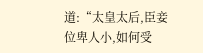道:“太皇太后,臣妾位卑人小,如何受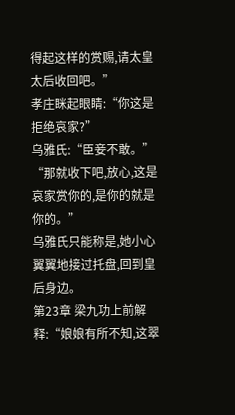得起这样的赏赐,请太皇太后收回吧。”
孝庄眯起眼睛:“你这是拒绝哀家?”
乌雅氏:“臣妾不敢。”
“那就收下吧,放心,这是哀家赏你的,是你的就是你的。”
乌雅氏只能称是,她小心翼翼地接过托盘,回到皇后身边。
第23章 梁九功上前解释:“娘娘有所不知,这翠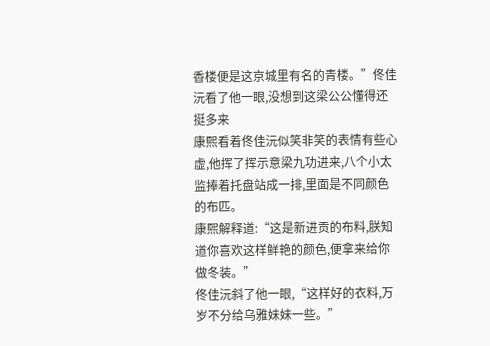香楼便是这京城里有名的青楼。”佟佳沅看了他一眼,没想到这梁公公懂得还挺多来
康熙看着佟佳沅似笑非笑的表情有些心虚,他挥了挥示意梁九功进来,八个小太监捧着托盘站成一排,里面是不同颜色的布匹。
康熙解释道:“这是新进贡的布料,朕知道你喜欢这样鲜艳的颜色,便拿来给你做冬装。”
佟佳沅斜了他一眼,“这样好的衣料,万岁不分给乌雅妹妹一些。”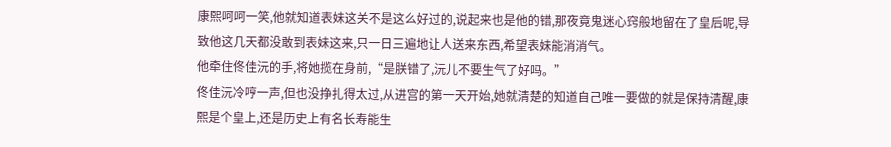康熙呵呵一笑,他就知道表妹这关不是这么好过的,说起来也是他的错,那夜竟鬼迷心窍般地留在了皇后呢,导致他这几天都没敢到表妹这来,只一日三遍地让人送来东西,希望表妹能消消气。
他牵住佟佳沅的手,将她揽在身前,“是朕错了,沅儿不要生气了好吗。”
佟佳沅冷哼一声,但也没挣扎得太过,从进宫的第一天开始,她就清楚的知道自己唯一要做的就是保持清醒,康熙是个皇上,还是历史上有名长寿能生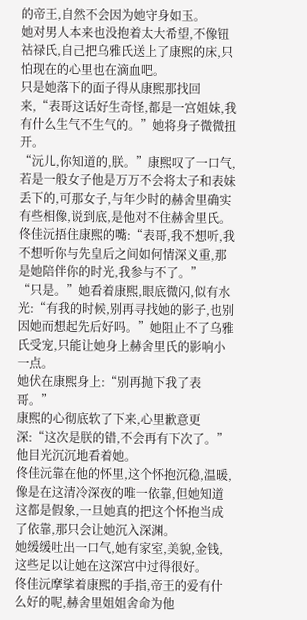的帝王,自然不会因为她守身如玉。
她对男人本来也没抱着太大希望,不像钮祜禄氏,自己把乌雅氏送上了康熙的床,只怕现在的心里也在滴血吧。
只是她落下的面子得从康熙那找回来,“表哥这话好生奇怪,都是一宫姐妹,我有什么生气不生气的。”她将身子微微扭开。
“沅儿,你知道的,朕。”康熙叹了一口气,若是一般女子他是万万不会将太子和表妹丢下的,可那女子,与年少时的赫舍里确实有些相像,说到底,是他对不住赫舍里氏。
佟佳沅捂住康熙的嘴:“表哥,我不想听,我不想听你与先皇后之间如何情深义重,那是她陪伴你的时光,我参与不了。”
“只是。”她看着康熙,眼底微闪,似有水光:“有我的时候,别再寻找她的影子,也别因她而想起先后好吗。”她阻止不了乌雅氏受宠,只能让她身上赫舍里氏的影响小一点。
她伏在康熙身上:“别再抛下我了表哥。”
康熙的心彻底软了下来,心里歉意更深:“这次是朕的错,不会再有下次了。”他目光沉沉地看着她。
佟佳沅靠在他的怀里,这个怀抱沉稳,温暖,像是在这清冷深夜的唯一依靠,但她知道这都是假象,一旦她真的把这个怀抱当成了依靠,那只会让她沉入深渊。
她缓缓吐出一口气,她有家室,美貌,金钱,这些足以让她在这深宫中过得很好。
佟佳沅摩挲着康熙的手指,帝王的爱有什么好的呢,赫舍里姐姐舍命为他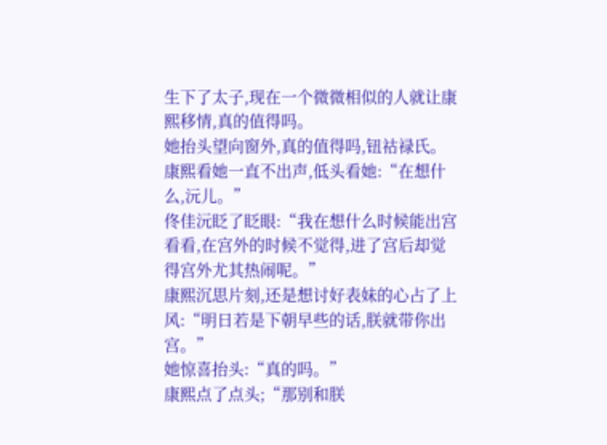生下了太子,现在一个微微相似的人就让康熙移情,真的值得吗。
她抬头望向窗外,真的值得吗,钮祜禄氏。
康熙看她一直不出声,低头看她:“在想什么,沅儿。”
佟佳沅眨了眨眼:“我在想什么时候能出宫看看,在宫外的时候不觉得,进了宫后却觉得宫外尤其热闹呢。”
康熙沉思片刻,还是想讨好表妹的心占了上风:“明日若是下朝早些的话,朕就带你出宫。”
她惊喜抬头:“真的吗。”
康熙点了点头;“那别和朕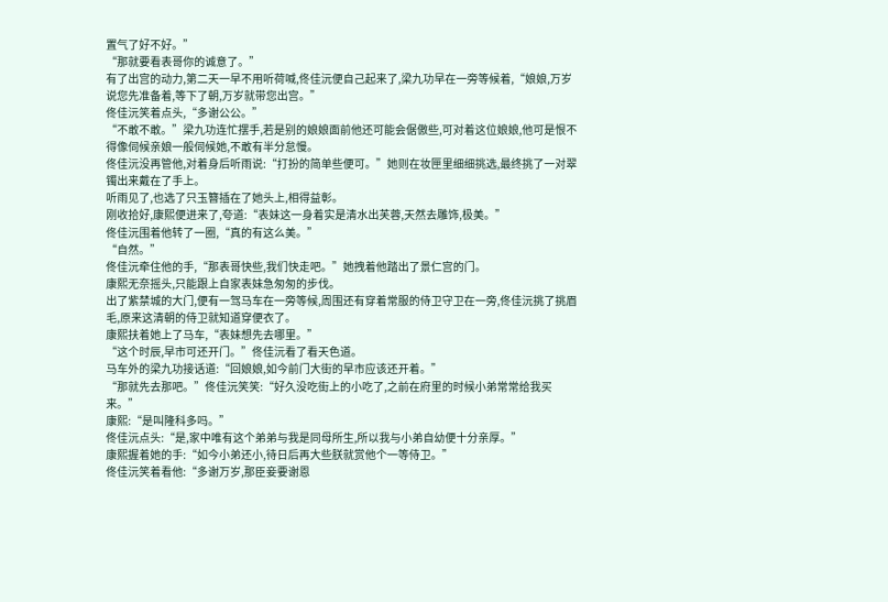置气了好不好。”
“那就要看表哥你的诚意了。”
有了出宫的动力,第二天一早不用听荷喊,佟佳沅便自己起来了,梁九功早在一旁等候着,“娘娘,万岁说您先准备着,等下了朝,万岁就带您出宫。”
佟佳沅笑着点头,“多谢公公。”
“不敢不敢。”梁九功连忙摆手,若是别的娘娘面前他还可能会倨傲些,可对着这位娘娘,他可是恨不得像伺候亲娘一般伺候她,不敢有半分怠慢。
佟佳沅没再管他,对着身后听雨说:“打扮的简单些便可。”她则在妆匣里细细挑选,最终挑了一对翠镯出来戴在了手上。
听雨见了,也选了只玉簪插在了她头上,相得益彰。
刚收拾好,康熙便进来了,夸道:“表妹这一身着实是清水出芙蓉,天然去雕饰,极美。”
佟佳沅围着他转了一圈,“真的有这么美。”
“自然。”
佟佳沅牵住他的手,“那表哥快些,我们快走吧。”她拽着他踏出了景仁宫的门。
康熙无奈摇头,只能跟上自家表妹急匆匆的步伐。
出了紫禁城的大门,便有一驾马车在一旁等候,周围还有穿着常服的侍卫守卫在一旁,佟佳沅挑了挑眉毛,原来这清朝的侍卫就知道穿便衣了。
康熙扶着她上了马车,“表妹想先去哪里。”
“这个时辰,早市可还开门。”佟佳沅看了看天色道。
马车外的梁九功接话道:“回娘娘,如今前门大街的早市应该还开着。”
“那就先去那吧。”佟佳沅笑笑:“好久没吃街上的小吃了,之前在府里的时候小弟常常给我买来。”
康熙:“是叫隆科多吗。”
佟佳沅点头:“是,家中唯有这个弟弟与我是同母所生,所以我与小弟自幼便十分亲厚。”
康熙握着她的手:“如今小弟还小,待日后再大些朕就赏他个一等侍卫。”
佟佳沅笑着看他:“多谢万岁,那臣妾要谢恩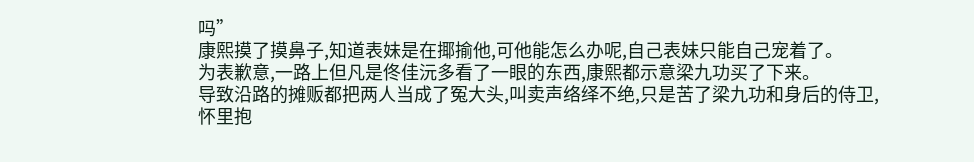吗”
康熙摸了摸鼻子,知道表妹是在揶揄他,可他能怎么办呢,自己表妹只能自己宠着了。
为表歉意,一路上但凡是佟佳沅多看了一眼的东西,康熙都示意梁九功买了下来。
导致沿路的摊贩都把两人当成了冤大头,叫卖声络绎不绝,只是苦了梁九功和身后的侍卫,怀里抱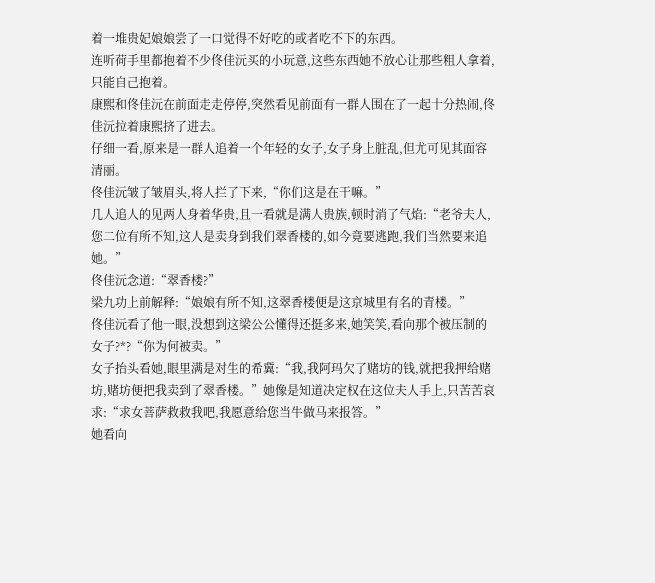着一堆贵妃娘娘尝了一口觉得不好吃的或者吃不下的东西。
连听荷手里都抱着不少佟佳沅买的小玩意,这些东西她不放心让那些粗人拿着,只能自己抱着。
康熙和佟佳沅在前面走走停停,突然看见前面有一群人围在了一起十分热闹,佟佳沅拉着康熙挤了进去。
仔细一看,原来是一群人追着一个年轻的女子,女子身上脏乱,但尤可见其面容清丽。
佟佳沅皱了皱眉头,将人拦了下来,“你们这是在干嘛。”
几人追人的见两人身着华贵,且一看就是满人贵族,顿时消了气焰:“老爷夫人,您二位有所不知,这人是卖身到我们翠香楼的,如今竟要逃跑,我们当然要来追她。”
佟佳沅念道:“翠香楼?”
梁九功上前解释:“娘娘有所不知,这翠香楼便是这京城里有名的青楼。”
佟佳沅看了他一眼,没想到这梁公公懂得还挺多来,她笑笑,看向那个被压制的女子?*?“你为何被卖。”
女子抬头看她,眼里满是对生的希冀:“我,我阿玛欠了赌坊的钱,就把我押给赌坊,赌坊便把我卖到了翠香楼。”她像是知道决定权在这位夫人手上,只苦苦哀求:“求女菩萨救救我吧,我愿意给您当牛做马来报答。”
她看向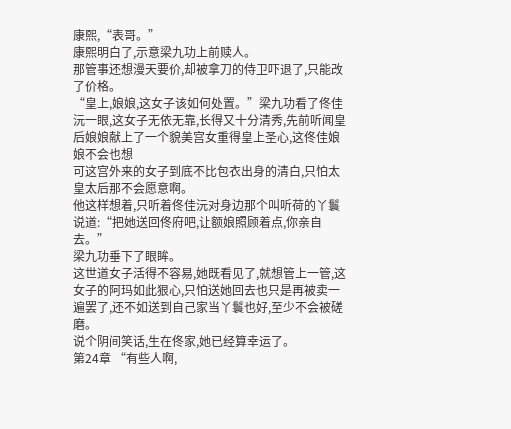康熙,“表哥。”
康熙明白了,示意梁九功上前赎人。
那管事还想漫天要价,却被拿刀的侍卫吓退了,只能改了价格。
“皇上,娘娘,这女子该如何处置。”梁九功看了佟佳沅一眼,这女子无依无靠,长得又十分清秀,先前听闻皇后娘娘献上了一个貌美宫女重得皇上圣心,这佟佳娘娘不会也想
可这宫外来的女子到底不比包衣出身的清白,只怕太皇太后那不会愿意啊。
他这样想着,只听着佟佳沅对身边那个叫听荷的丫鬟说道:“把她送回佟府吧,让额娘照顾着点,你亲自去。”
梁九功垂下了眼眸。
这世道女子活得不容易,她既看见了,就想管上一管,这女子的阿玛如此狠心,只怕送她回去也只是再被卖一遍罢了,还不如送到自己家当丫鬟也好,至少不会被磋磨。
说个阴间笑话,生在佟家,她已经算幸运了。
第24章 “有些人啊,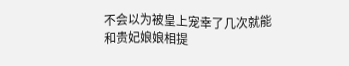不会以为被皇上宠幸了几次就能和贵妃娘娘相提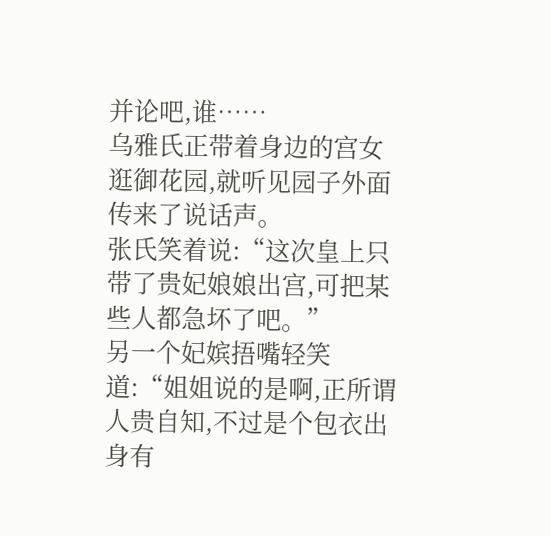并论吧,谁……
乌雅氏正带着身边的宫女逛御花园,就听见园子外面传来了说话声。
张氏笑着说:“这次皇上只带了贵妃娘娘出宫,可把某些人都急坏了吧。”
另一个妃嫔捂嘴轻笑道:“姐姐说的是啊,正所谓人贵自知,不过是个包衣出身有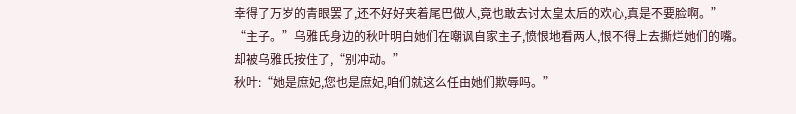幸得了万岁的青眼罢了,还不好好夹着尾巴做人,竟也敢去讨太皇太后的欢心,真是不要脸啊。”
“主子。”乌雅氏身边的秋叶明白她们在嘲讽自家主子,愤恨地看两人,恨不得上去撕烂她们的嘴。
却被乌雅氏按住了,“别冲动。”
秋叶:“她是庶妃,您也是庶妃,咱们就这么任由她们欺辱吗。”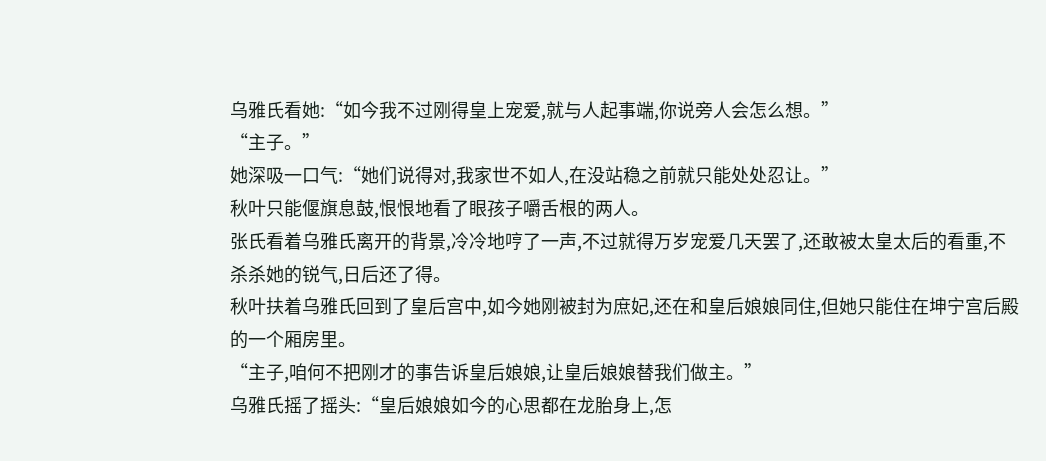乌雅氏看她:“如今我不过刚得皇上宠爱,就与人起事端,你说旁人会怎么想。”
“主子。”
她深吸一口气:“她们说得对,我家世不如人,在没站稳之前就只能处处忍让。”
秋叶只能偃旗息鼓,恨恨地看了眼孩子嚼舌根的两人。
张氏看着乌雅氏离开的背景,冷冷地哼了一声,不过就得万岁宠爱几天罢了,还敢被太皇太后的看重,不杀杀她的锐气,日后还了得。
秋叶扶着乌雅氏回到了皇后宫中,如今她刚被封为庶妃,还在和皇后娘娘同住,但她只能住在坤宁宫后殿的一个厢房里。
“主子,咱何不把刚才的事告诉皇后娘娘,让皇后娘娘替我们做主。”
乌雅氏摇了摇头:“皇后娘娘如今的心思都在龙胎身上,怎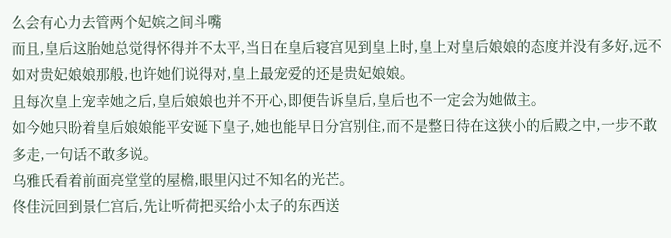么会有心力去管两个妃嫔之间斗嘴
而且,皇后这胎她总觉得怀得并不太平,当日在皇后寝宫见到皇上时,皇上对皇后娘娘的态度并没有多好,远不如对贵妃娘娘那般,也许她们说得对,皇上最宠爱的还是贵妃娘娘。
且每次皇上宠幸她之后,皇后娘娘也并不开心,即便告诉皇后,皇后也不一定会为她做主。
如今她只盼着皇后娘娘能平安诞下皇子,她也能早日分宫别住,而不是整日待在这狭小的后殿之中,一步不敢多走,一句话不敢多说。
乌雅氏看着前面亮堂堂的屋檐,眼里闪过不知名的光芒。
佟佳沅回到景仁宫后,先让听荷把买给小太子的东西送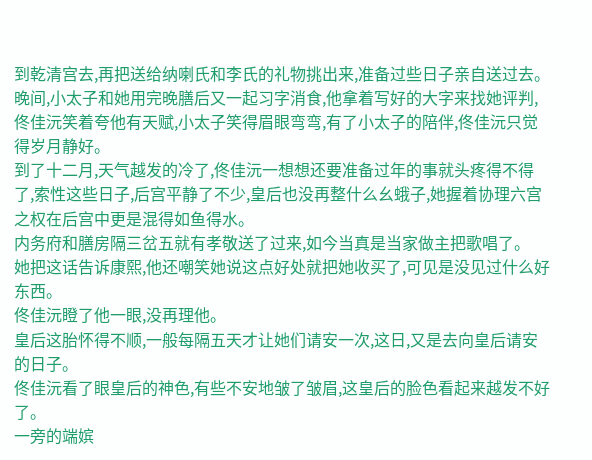到乾清宫去,再把送给纳喇氏和李氏的礼物挑出来,准备过些日子亲自送过去。
晚间,小太子和她用完晚膳后又一起习字消食,他拿着写好的大字来找她评判,佟佳沅笑着夸他有天赋,小太子笑得眉眼弯弯,有了小太子的陪伴,佟佳沅只觉得岁月静好。
到了十二月,天气越发的冷了,佟佳沅一想想还要准备过年的事就头疼得不得了,索性这些日子,后宫平静了不少,皇后也没再整什么幺蛾子,她握着协理六宫之权在后宫中更是混得如鱼得水。
内务府和膳房隔三岔五就有孝敬送了过来,如今当真是当家做主把歌唱了。
她把这话告诉康熙,他还嘲笑她说这点好处就把她收买了,可见是没见过什么好东西。
佟佳沅瞪了他一眼,没再理他。
皇后这胎怀得不顺,一般每隔五天才让她们请安一次,这日,又是去向皇后请安的日子。
佟佳沅看了眼皇后的神色,有些不安地皱了皱眉,这皇后的脸色看起来越发不好了。
一旁的端嫔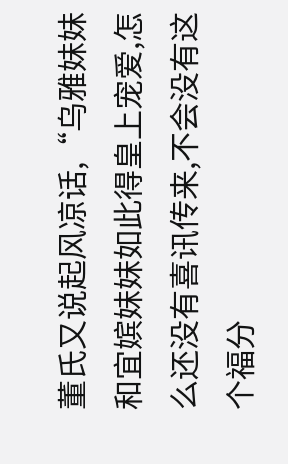董氏又说起风凉话,“乌雅妹妹和宜嫔妹妹如此得皇上宠爱,怎么还没有喜讯传来,不会没有这个福分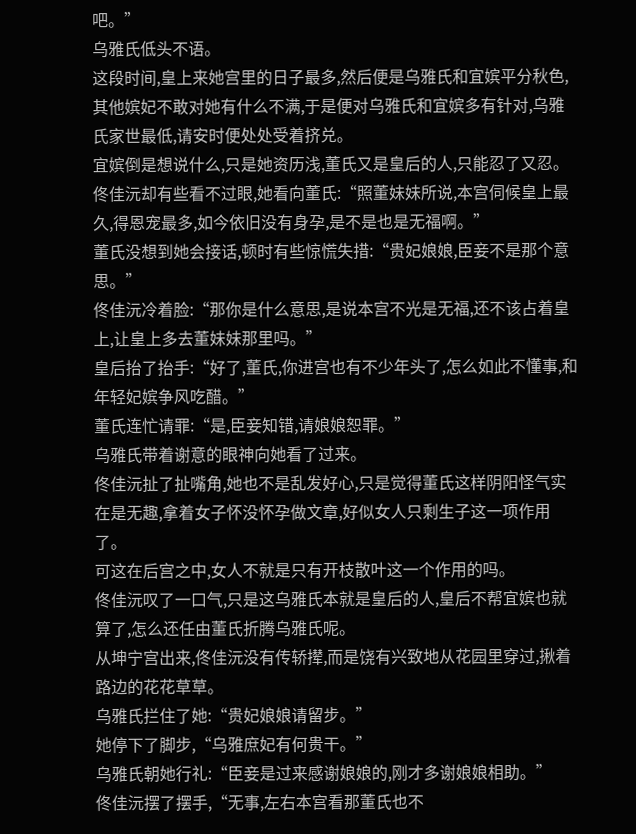吧。”
乌雅氏低头不语。
这段时间,皇上来她宫里的日子最多,然后便是乌雅氏和宜嫔平分秋色,其他嫔妃不敢对她有什么不满,于是便对乌雅氏和宜嫔多有针对,乌雅氏家世最低,请安时便处处受着挤兑。
宜嫔倒是想说什么,只是她资历浅,董氏又是皇后的人,只能忍了又忍。
佟佳沅却有些看不过眼,她看向董氏:“照董妹妹所说,本宫伺候皇上最久,得恩宠最多,如今依旧没有身孕,是不是也是无福啊。”
董氏没想到她会接话,顿时有些惊慌失措:“贵妃娘娘,臣妾不是那个意思。”
佟佳沅冷着脸:“那你是什么意思,是说本宫不光是无福,还不该占着皇上,让皇上多去董妹妹那里吗。”
皇后抬了抬手:“好了,董氏,你进宫也有不少年头了,怎么如此不懂事,和年轻妃嫔争风吃醋。”
董氏连忙请罪:“是,臣妾知错,请娘娘恕罪。”
乌雅氏带着谢意的眼神向她看了过来。
佟佳沅扯了扯嘴角,她也不是乱发好心,只是觉得董氏这样阴阳怪气实在是无趣,拿着女子怀没怀孕做文章,好似女人只剩生子这一项作用了。
可这在后宫之中,女人不就是只有开枝散叶这一个作用的吗。
佟佳沅叹了一口气,只是这乌雅氏本就是皇后的人,皇后不帮宜嫔也就算了,怎么还任由董氏折腾乌雅氏呢。
从坤宁宫出来,佟佳沅没有传轿撵,而是饶有兴致地从花园里穿过,揪着路边的花花草草。
乌雅氏拦住了她:“贵妃娘娘请留步。”
她停下了脚步,“乌雅庶妃有何贵干。”
乌雅氏朝她行礼:“臣妾是过来感谢娘娘的,刚才多谢娘娘相助。”
佟佳沅摆了摆手,“无事,左右本宫看那董氏也不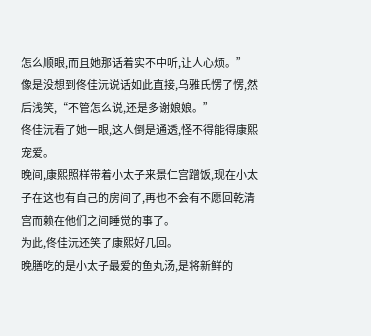怎么顺眼,而且她那话着实不中听,让人心烦。”
像是没想到佟佳沅说话如此直接,乌雅氏愣了愣,然后浅笑,“不管怎么说,还是多谢娘娘。”
佟佳沅看了她一眼,这人倒是通透,怪不得能得康熙宠爱。
晚间,康熙照样带着小太子来景仁宫蹭饭,现在小太子在这也有自己的房间了,再也不会有不愿回乾清宫而赖在他们之间睡觉的事了。
为此,佟佳沅还笑了康熙好几回。
晚膳吃的是小太子最爱的鱼丸汤,是将新鲜的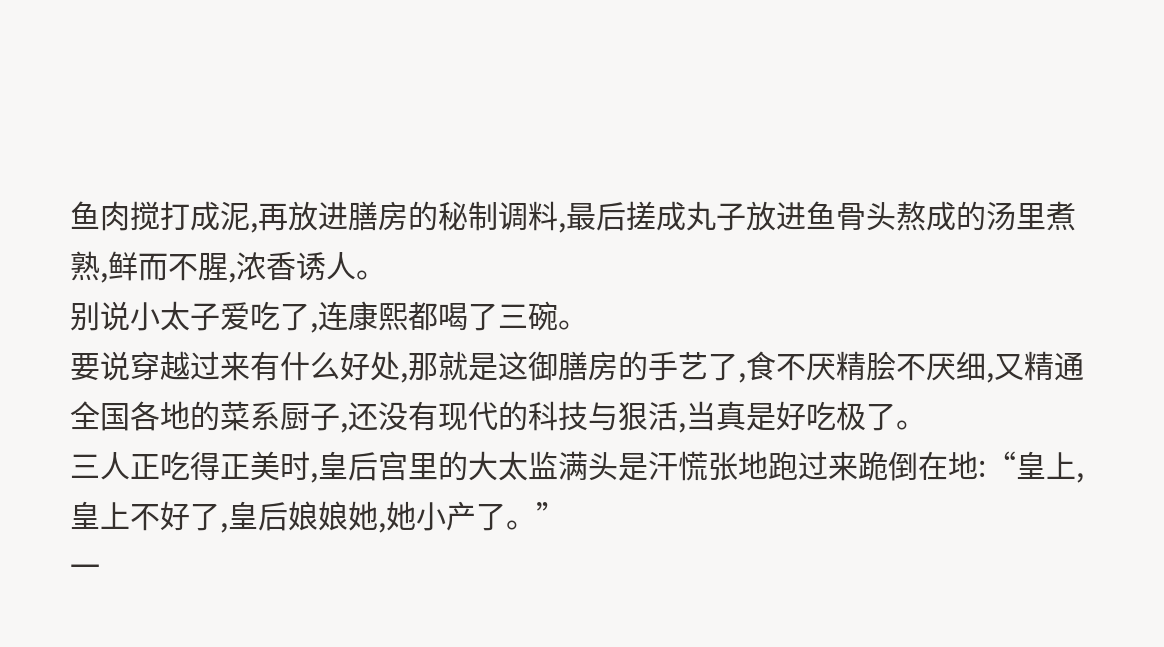鱼肉搅打成泥,再放进膳房的秘制调料,最后搓成丸子放进鱼骨头熬成的汤里煮熟,鲜而不腥,浓香诱人。
别说小太子爱吃了,连康熙都喝了三碗。
要说穿越过来有什么好处,那就是这御膳房的手艺了,食不厌精脍不厌细,又精通全国各地的菜系厨子,还没有现代的科技与狠活,当真是好吃极了。
三人正吃得正美时,皇后宫里的大太监满头是汗慌张地跑过来跪倒在地:“皇上,皇上不好了,皇后娘娘她,她小产了。”
一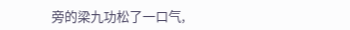旁的梁九功松了一口气,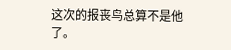这次的报丧鸟总算不是他了。